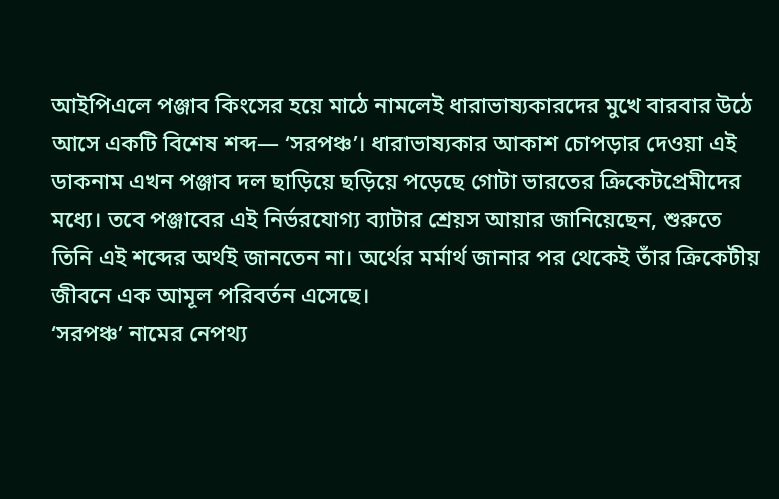আইপিএলে পঞ্জাব কিংসের হয়ে মাঠে নামলেই ধারাভাষ্যকারদের মুখে বারবার উঠে আসে একটি বিশেষ শব্দ— ‘সরপঞ্চ’। ধারাভাষ্যকার আকাশ চোপড়ার দেওয়া এই ডাকনাম এখন পঞ্জাব দল ছাড়িয়ে ছড়িয়ে পড়েছে গোটা ভারতের ক্রিকেটপ্রেমীদের মধ্যে। তবে পঞ্জাবের এই নির্ভরযোগ্য ব্যাটার শ্রেয়স আয়ার জানিয়েছেন, শুরুতে তিনি এই শব্দের অর্থই জানতেন না। অর্থের মর্মার্থ জানার পর থেকেই তাঁর ক্রিকেটীয় জীবনে এক আমূল পরিবর্তন এসেছে।
‘সরপঞ্চ’ নামের নেপথ্য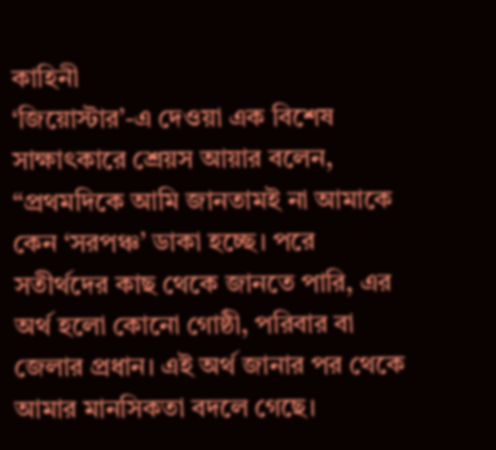কাহিনী
‘জিয়োস্টার’-এ দেওয়া এক বিশেষ সাক্ষাৎকারে শ্রেয়স আয়ার বলেন, “প্রথমদিকে আমি জানতামই না আমাকে কেন ‘সরপঞ্চ’ ডাকা হচ্ছে। পরে সতীর্থদের কাছ থেকে জানতে পারি, এর অর্থ হলো কোনো গোষ্ঠী, পরিবার বা জেলার প্রধান। এই অর্থ জানার পর থেকে আমার মানসিকতা বদলে গেছে।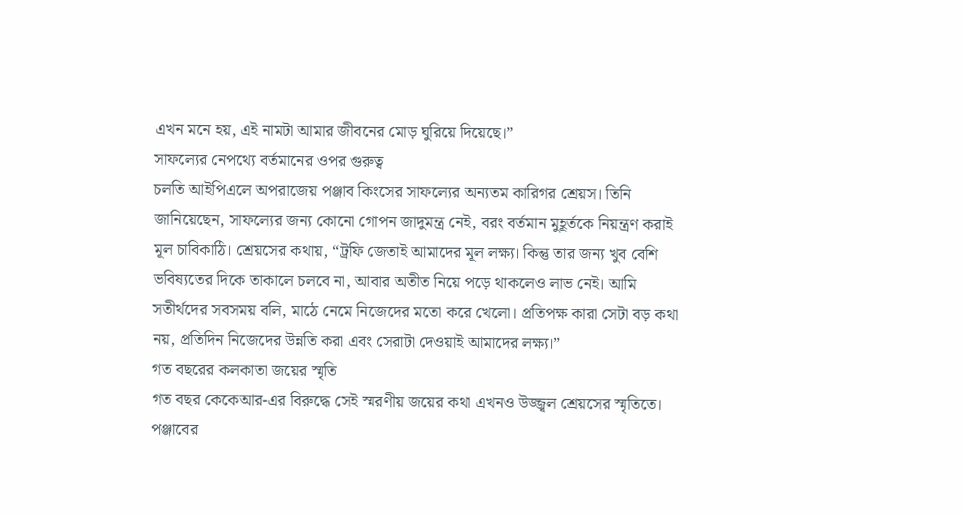এখন মনে হয়, এই নামটা আমার জীবনের মোড় ঘুরিয়ে দিয়েছে।”
সাফল্যের নেপথ্যে বর্তমানের ওপর গুরুত্ব
চলতি আইপিএলে অপরাজেয় পঞ্জাব কিংসের সাফল্যের অন্যতম কারিগর শ্রেয়স। তিনি জানিয়েছেন, সাফল্যের জন্য কোনো গোপন জাদুমন্ত্র নেই, বরং বর্তমান মুহূর্তকে নিয়ন্ত্রণ করাই মূল চাবিকাঠি। শ্রেয়সের কথায়, “ট্রফি জেতাই আমাদের মূল লক্ষ্য। কিন্তু তার জন্য খুব বেশি ভবিষ্যতের দিকে তাকালে চলবে না, আবার অতীত নিয়ে পড়ে থাকলেও লাভ নেই। আমি সতীর্থদের সবসময় বলি, মাঠে নেমে নিজেদের মতো করে খেলো। প্রতিপক্ষ কারা সেটা বড় কথা নয়, প্রতিদিন নিজেদের উন্নতি করা এবং সেরাটা দেওয়াই আমাদের লক্ষ্য।”
গত বছরের কলকাতা জয়ের স্মৃতি
গত বছর কেকেআর-এর বিরুদ্ধে সেই স্মরণীয় জয়ের কথা এখনও উজ্জ্বল শ্রেয়সের স্মৃতিতে। পঞ্জাবের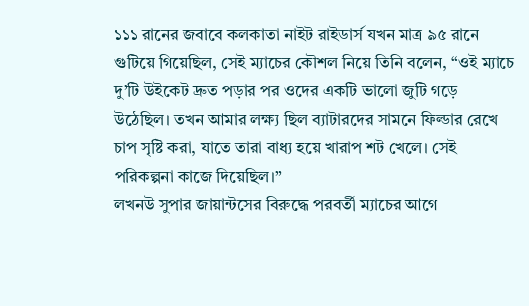১১১ রানের জবাবে কলকাতা নাইট রাইডার্স যখন মাত্র ৯৫ রানে গুটিয়ে গিয়েছিল, সেই ম্যাচের কৌশল নিয়ে তিনি বলেন, “ওই ম্যাচে দু’টি উইকেট দ্রুত পড়ার পর ওদের একটি ভালো জুটি গড়ে উঠেছিল। তখন আমার লক্ষ্য ছিল ব্যাটারদের সামনে ফিল্ডার রেখে চাপ সৃষ্টি করা, যাতে তারা বাধ্য হয়ে খারাপ শট খেলে। সেই পরিকল্পনা কাজে দিয়েছিল।”
লখনউ সুপার জায়ান্টসের বিরুদ্ধে পরবর্তী ম্যাচের আগে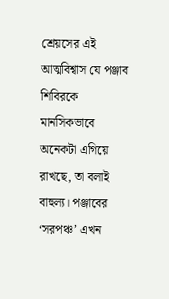শ্রেয়সের এই আত্মবিশ্বাস যে পঞ্জাব শিবিরকে মানসিকভাবে অনেকটা এগিয়ে রাখছে, তা বলাই বাহুল্য। পঞ্জাবের ‘সরপঞ্চ’ এখন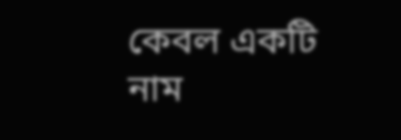কেবল একটি নাম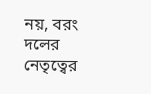নয়, বরং দলের নেতৃত্বের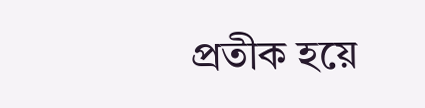প্রতীক হয়ে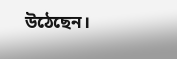উঠেছেন।